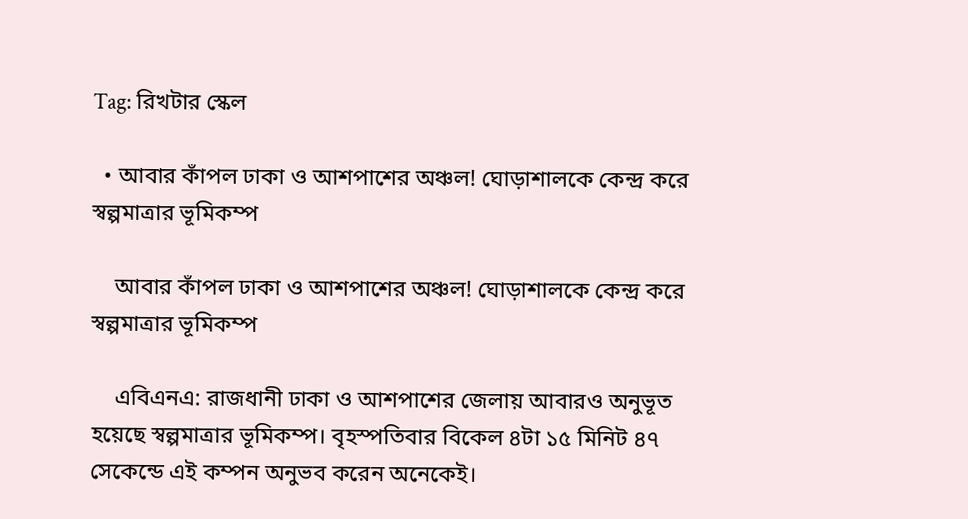Tag: রিখটার স্কেল

  • আবার কাঁপল ঢাকা ও আশপাশের অঞ্চল! ঘোড়াশালকে কেন্দ্র করে স্বল্পমাত্রার ভূমিকম্প

    আবার কাঁপল ঢাকা ও আশপাশের অঞ্চল! ঘোড়াশালকে কেন্দ্র করে স্বল্পমাত্রার ভূমিকম্প

    এবিএনএ: রাজধানী ঢাকা ও আশপাশের জেলায় আবারও অনুভূত হয়েছে স্বল্পমাত্রার ভূমিকম্প। বৃহস্পতিবার বিকেল ৪টা ১৫ মিনিট ৪৭ সেকেন্ডে এই কম্পন অনুভব করেন অনেকেই।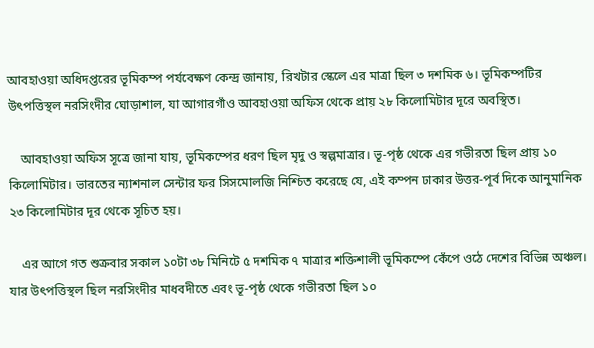আবহাওয়া অধিদপ্তরের ভূমিকম্প পর্যবেক্ষণ কেন্দ্র জানায়, রিখটার স্কেলে এর মাত্রা ছিল ৩ দশমিক ৬। ভূমিকম্পটির উৎপত্তিস্থল নরসিংদীর ঘোড়াশাল, যা আগারগাঁও আবহাওয়া অফিস থেকে প্রায় ২৮ কিলোমিটার দূরে অবস্থিত।

    আবহাওয়া অফিস সূত্রে জানা যায়, ভূমিকম্পের ধরণ ছিল মৃদু ও স্বল্পমাত্রার। ভূ-পৃষ্ঠ থেকে এর গভীরতা ছিল প্রায় ১০ কিলোমিটার। ভারতের ন্যাশনাল সেন্টার ফর সিসমোলজি নিশ্চিত করেছে যে, এই কম্পন ঢাকার উত্তর-পূর্ব দিকে আনুমানিক ২৩ কিলোমিটার দূর থেকে সূচিত হয়।

    এর আগে গত শুক্রবার সকাল ১০টা ৩৮ মিনিটে ৫ দশমিক ৭ মাত্রার শক্তিশালী ভূমিকম্পে কেঁপে ওঠে দেশের বিভিন্ন অঞ্চল। যার উৎপত্তিস্থল ছিল নরসিংদীর মাধবদীতে এবং ভূ-পৃষ্ঠ থেকে গভীরতা ছিল ১০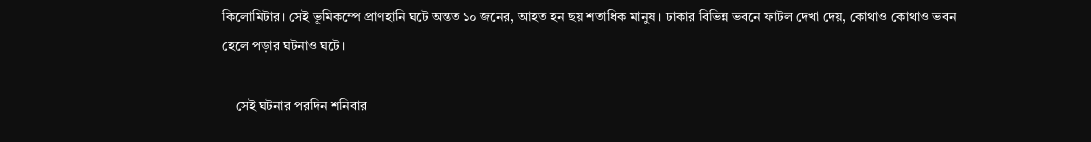কিলোমিটার। সেই ভূমিকম্পে প্রাণহানি ঘটে অন্তত ১০ জনের, আহত হন ছয় শতাধিক মানুষ। ঢাকার বিভিন্ন ভবনে ফাটল দেখা দেয়, কোথাও কোথাও ভবন হেলে পড়ার ঘটনাও ঘটে।

    সেই ঘটনার পরদিন শনিবার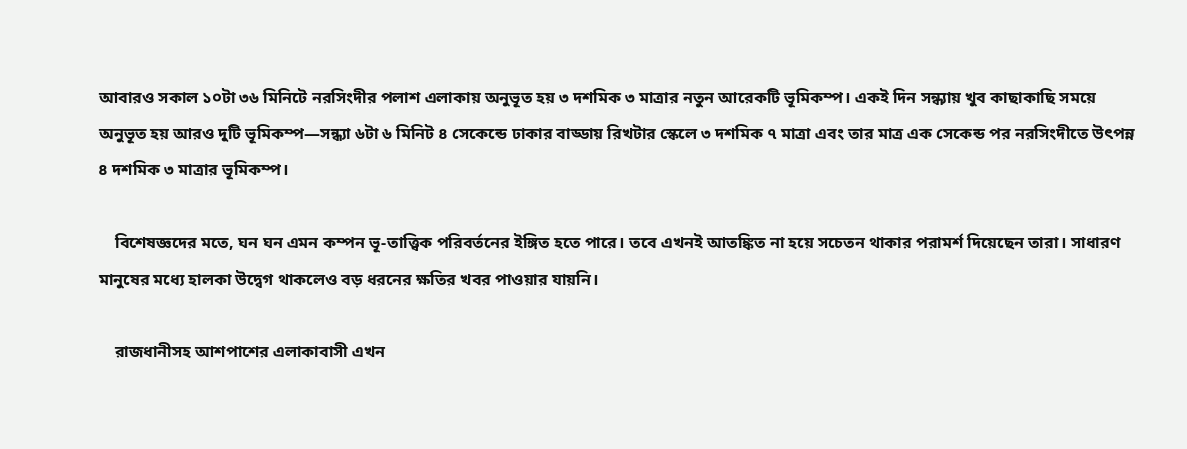আবারও সকাল ১০টা ৩৬ মিনিটে নরসিংদীর পলাশ এলাকায় অনুভূত হয় ৩ দশমিক ৩ মাত্রার নতুন আরেকটি ভূমিকম্প। একই দিন সন্ধ্যায় খুব কাছাকাছি সময়ে অনুভূত হয় আরও দুটি ভূমিকম্প—সন্ধ্যা ৬টা ৬ মিনিট ৪ সেকেন্ডে ঢাকার বাড্ডায় রিখটার স্কেলে ৩ দশমিক ৭ মাত্রা এবং তার মাত্র এক সেকেন্ড পর নরসিংদীতে উৎপন্ন ৪ দশমিক ৩ মাত্রার ভূমিকম্প।

    বিশেষজ্ঞদের মতে, ঘন ঘন এমন কম্পন ভূ-তাত্ত্বিক পরিবর্তনের ইঙ্গিত হতে পারে। তবে এখনই আতঙ্কিত না হয়ে সচেতন থাকার পরামর্শ দিয়েছেন তারা। সাধারণ মানুষের মধ্যে হালকা উদ্বেগ থাকলেও বড় ধরনের ক্ষতির খবর পাওয়ার যায়নি।

    রাজধানীসহ আশপাশের এলাকাবাসী এখন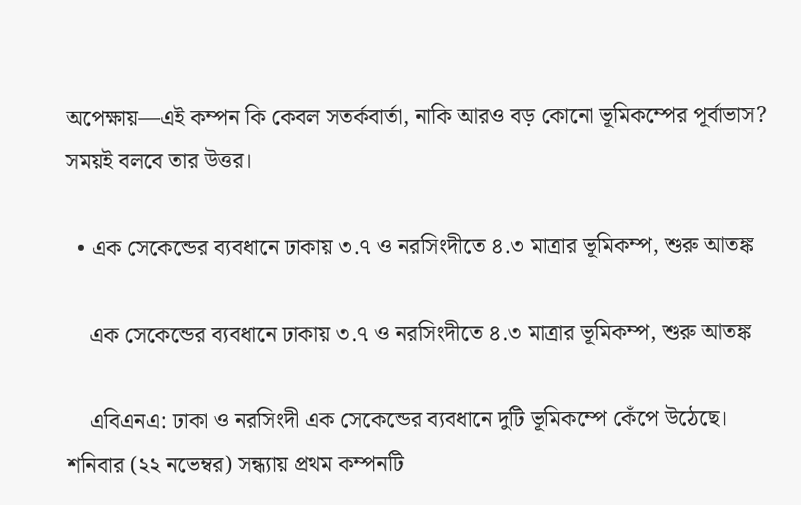অপেক্ষায়—এই কম্পন কি কেবল সতর্কবার্তা, নাকি আরও বড় কোনো ভূমিকম্পের পূর্বাভাস? সময়ই বলবে তার উত্তর।

  • এক সেকেন্ডের ব্যবধানে ঢাকায় ৩.৭ ও নরসিংদীতে ৪.৩ মাত্রার ভূমিকম্প, শুরু আতঙ্ক

    এক সেকেন্ডের ব্যবধানে ঢাকায় ৩.৭ ও নরসিংদীতে ৪.৩ মাত্রার ভূমিকম্প, শুরু আতঙ্ক

    এবিএনএ: ঢাকা ও নরসিংদী এক সেকেন্ডের ব্যবধানে দুটি ভূমিকম্পে কেঁপে উঠেছে। শনিবার (২২ নভেম্বর) সন্ধ্যায় প্রথম কম্পনটি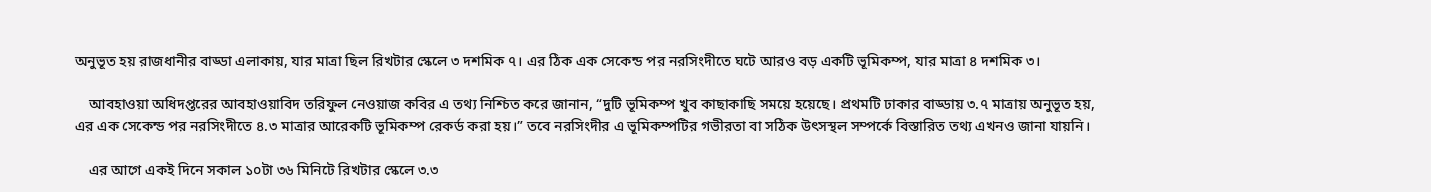অনুভূত হয় রাজধানীর বাড্ডা এলাকায়, যার মাত্রা ছিল রিখটার স্কেলে ৩ দশমিক ৭। এর ঠিক এক সেকেন্ড পর নরসিংদীতে ঘটে আরও বড় একটি ভূমিকম্প, যার মাত্রা ৪ দশমিক ৩।

    আবহাওয়া অধিদপ্তরের আবহাওয়াবিদ তরিফুল নেওয়াজ কবির এ তথ্য নিশ্চিত করে জানান, “দুটি ভূমিকম্প খুব কাছাকাছি সময়ে হয়েছে। প্রথমটি ঢাকার বাড্ডায় ৩.৭ মাত্রায় অনুভূত হয়, এর এক সেকেন্ড পর নরসিংদীতে ৪.৩ মাত্রার আরেকটি ভূমিকম্প রেকর্ড করা হয়।” তবে নরসিংদীর এ ভূমিকম্পটির গভীরতা বা সঠিক উৎসস্থল সম্পর্কে বিস্তারিত তথ্য এখনও জানা যায়নি।

    এর আগে একই দিনে সকাল ১০টা ৩৬ মিনিটে রিখটার স্কেলে ৩.৩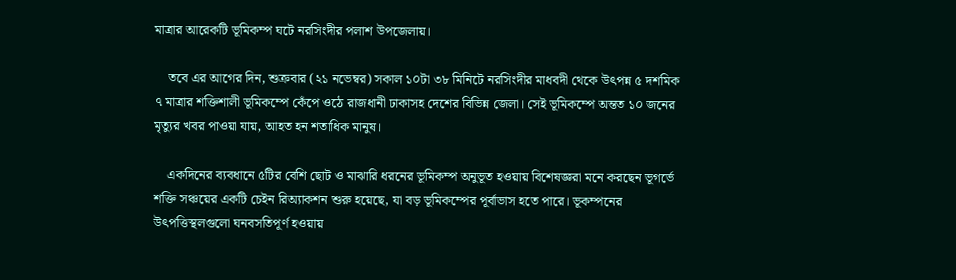মাত্রার আরেকটি ভূমিকম্প ঘটে নরসিংদীর পলাশ উপজেলায়।

    তবে এর আগের দিন, শুক্রবার (২১ নভেম্বর) সকাল ১০টা ৩৮ মিনিটে নরসিংদীর মাধবদী থেকে উৎপন্ন ৫ দশমিক ৭ মাত্রার শক্তিশালী ভূমিকম্পে কেঁপে ওঠে রাজধানী ঢাকাসহ দেশের বিভিন্ন জেলা। সেই ভূমিকম্পে অন্তত ১০ জনের মৃত্যুর খবর পাওয়া যায়, আহত হন শতাধিক মানুষ।

    একদিনের ব্যবধানে ৫টির বেশি ছোট ও মাঝারি ধরনের ভূমিকম্প অনুভূত হওয়ায় বিশেষজ্ঞরা মনে করছেন ভূগর্ভে শক্তি সঞ্চয়ের একটি চেইন রিঅ্যাকশন শুরু হয়েছে, যা বড় ভূমিকম্পের পূর্বাভাস হতে পারে। ভূকম্পনের উৎপত্তিস্থলগুলো ঘনবসতিপূর্ণ হওয়ায়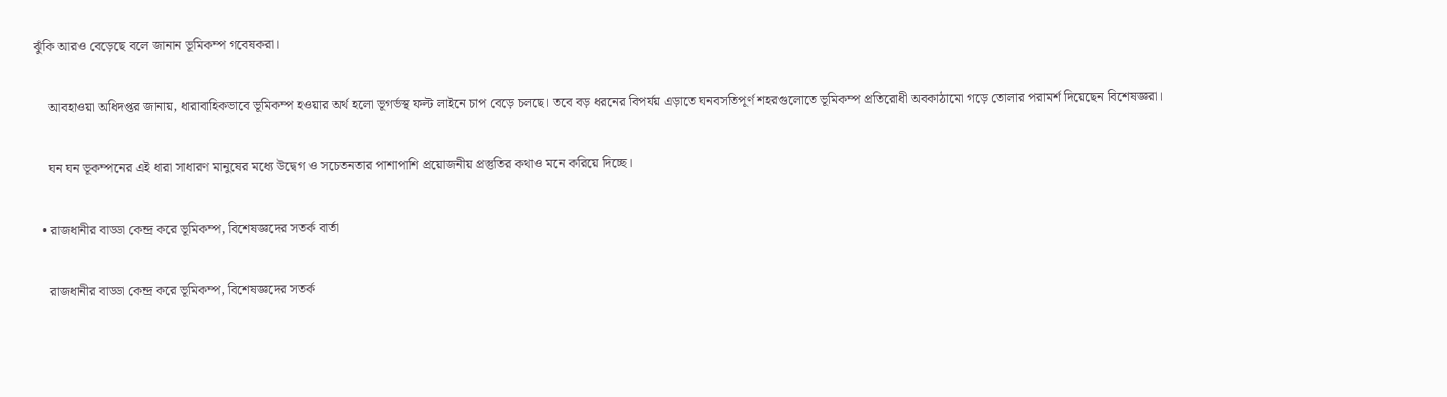ঝুঁকি আরও বেড়েছে বলে জানান ভূমিকম্প গবেষকরা।

    আবহাওয়া অধিদপ্তর জানায়, ধারাবাহিকভাবে ভূমিকম্প হওয়ার অর্থ হলো ভূগর্ভস্থ ফল্ট লাইনে চাপ বেড়ে চলছে। তবে বড় ধরনের বিপর্যয় এড়াতে ঘনবসতিপূর্ণ শহরগুলোতে ভূমিকম্প প্রতিরোধী অবকাঠামো গড়ে তোলার পরামর্শ দিয়েছেন বিশেষজ্ঞরা।

    ঘন ঘন ভূকম্পনের এই ধারা সাধারণ মানুষের মধ্যে উদ্বেগ ও সচেতনতার পাশাপাশি প্রয়োজনীয় প্রস্তুতির কথাও মনে করিয়ে দিচ্ছে।

  • রাজধানীর বাড্ডা কেন্দ্র করে ভূমিকম্প, বিশেষজ্ঞদের সতর্ক বার্তা

    রাজধানীর বাড্ডা কেন্দ্র করে ভূমিকম্প, বিশেষজ্ঞদের সতর্ক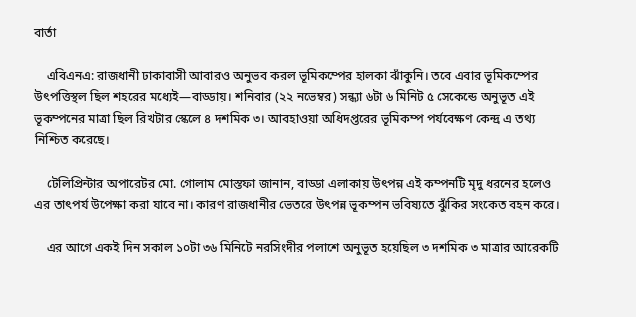বার্তা

    এবিএনএ: রাজধানী ঢাকাবাসী আবারও অনুভব করল ভূমিকম্পের হালকা ঝাঁকুনি। তবে এবার ভূমিকম্পের উৎপত্তিস্থল ছিল শহরের মধ্যেই—বাড্ডায়। শনিবার (২২ নভেম্বর) সন্ধ্যা ৬টা ৬ মিনিট ৫ সেকেন্ডে অনুভূত এই ভূকম্পনের মাত্রা ছিল রিখটার স্কেলে ৪ দশমিক ৩। আবহাওয়া অধিদপ্তরের ভূমিকম্প পর্যবেক্ষণ কেন্দ্র এ তথ্য নিশ্চিত করেছে।

    টেলিপ্রিন্টার অপারেটর মো. গোলাম মোস্তফা জানান, বাড্ডা এলাকায় উৎপন্ন এই কম্পনটি মৃদু ধরনের হলেও এর তাৎপর্য উপেক্ষা করা যাবে না। কারণ রাজধানীর ভেতরে উৎপন্ন ভূকম্পন ভবিষ্যতে ঝুঁকির সংকেত বহন করে।

    এর আগে একই দিন সকাল ১০টা ৩৬ মিনিটে নরসিংদীর পলাশে অনুভূত হয়েছিল ৩ দশমিক ৩ মাত্রার আরেকটি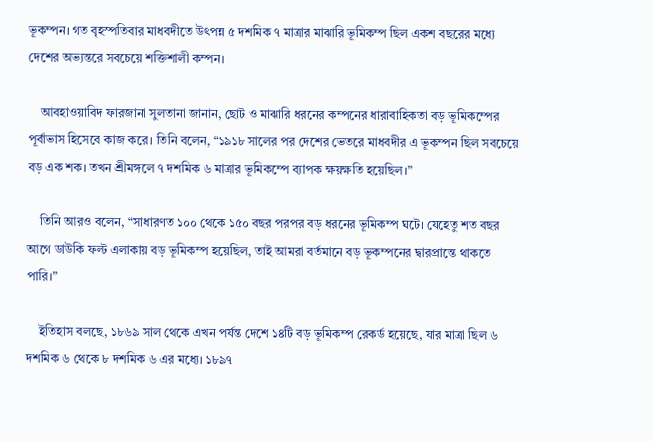ভূকম্পন। গত বৃহস্পতিবার মাধবদীতে উৎপন্ন ৫ দশমিক ৭ মাত্রার মাঝারি ভূমিকম্প ছিল একশ বছরের মধ্যে দেশের অভ্যন্তরে সবচেয়ে শক্তিশালী কম্পন।

    আবহাওয়াবিদ ফারজানা সুলতানা জানান, ছোট ও মাঝারি ধরনের কম্পনের ধারাবাহিকতা বড় ভূমিকম্পের পূর্বাভাস হিসেবে কাজ করে। তিনি বলেন, “১৯১৮ সালের পর দেশের ভেতরে মাধবদীর এ ভূকম্পন ছিল সবচেয়ে বড় এক শক। তখন শ্রীমঙ্গলে ৭ দশমিক ৬ মাত্রার ভূমিকম্পে ব্যাপক ক্ষয়ক্ষতি হয়েছিল।”

    তিনি আরও বলেন, “সাধারণত ১০০ থেকে ১৫০ বছর পরপর বড় ধরনের ভূমিকম্প ঘটে। যেহেতু শত বছর আগে ডাউকি ফল্ট এলাকায় বড় ভূমিকম্প হয়েছিল, তাই আমরা বর্তমানে বড় ভূকম্পনের দ্বারপ্রান্তে থাকতে পারি।”

    ইতিহাস বলছে, ১৮৬৯ সাল থেকে এখন পর্যন্ত দেশে ১৪টি বড় ভূমিকম্প রেকর্ড হয়েছে, যার মাত্রা ছিল ৬ দশমিক ৬ থেকে ৮ দশমিক ৬ এর মধ্যে। ১৮৯৭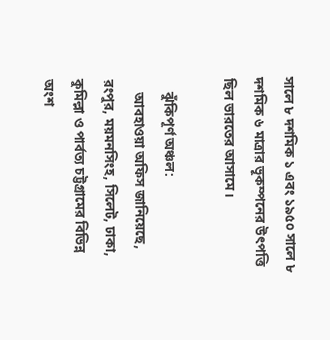সালে ৮ দশমিক ১ এবং ১৯৫০ সালে ৮ দশমিক ৬ মাত্রার ভূকম্পনের উৎপত্তি ছিল ভারতের আসামে।

    ঝুঁকিপূর্ণ অঞ্চল:
    আবহাওয়া অফিস জানিয়েছে, রংপুর, ময়মনসিংহ, সিলেট, ঢাকা, কুমিল্লা ও পার্বত্য চট্টগ্রামের বিভিন্ন অংশ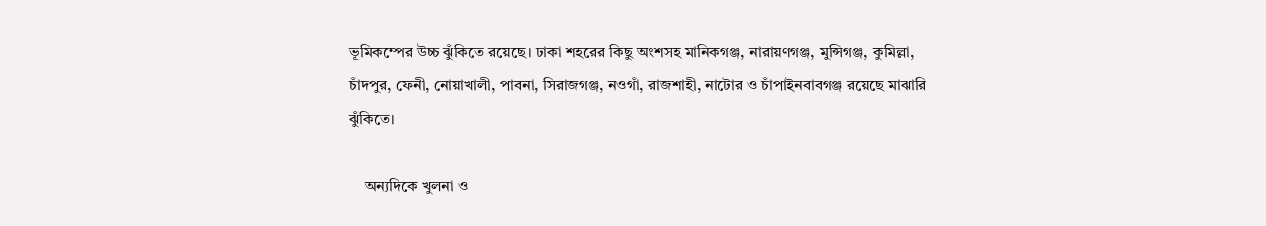ভূমিকম্পের উচ্চ ঝুঁকিতে রয়েছে। ঢাকা শহরের কিছু অংশসহ মানিকগঞ্জ, নারায়ণগঞ্জ, মুন্সিগঞ্জ, কুমিল্লা, চাঁদপুর, ফেনী, নোয়াখালী, পাবনা, সিরাজগঞ্জ, নওগাঁ, রাজশাহী, নাটোর ও চাঁপাইনবাবগঞ্জ রয়েছে মাঝারি ঝুঁকিতে।

    অন্যদিকে খুলনা ও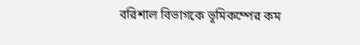বরিশাল বিভাগকে ভূমিকম্পের কম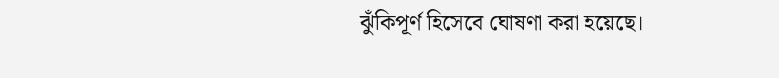ঝুঁকিপূর্ণ হিসেবে ঘোষণা করা হয়েছে।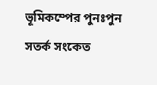ভূমিকম্পের পুনঃপুন সতর্ক সংকেত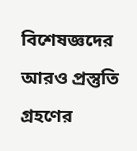বিশেষজ্ঞদের আরও প্রস্তুতি গ্রহণের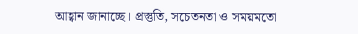আহ্বান জানাচ্ছে। প্রস্তুতি, সচেতনতা ও সময়মতো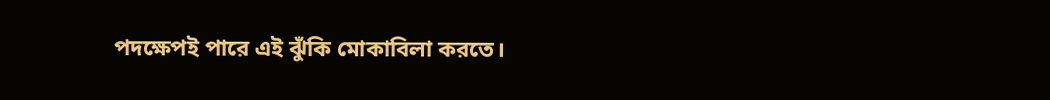পদক্ষেপই পারে এই ঝুঁকি মোকাবিলা করতে।